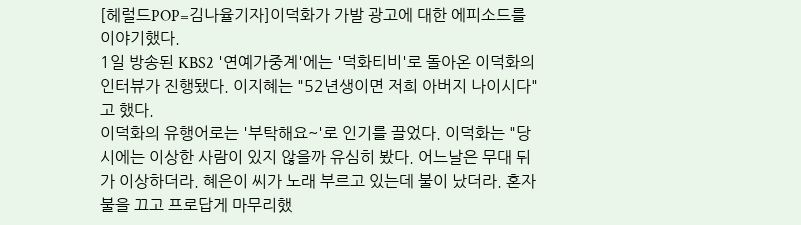[헤럴드POP=김나율기자]이덕화가 가발 광고에 대한 에피소드를 이야기했다.
1일 방송된 KBS2 '연예가중계'에는 '덕화티비'로 돌아온 이덕화의 인터뷰가 진행됐다. 이지혜는 "52년생이면 저희 아버지 나이시다"고 했다.
이덕화의 유행어로는 '부탁해요~'로 인기를 끌었다. 이덕화는 "당시에는 이상한 사람이 있지 않을까 유심히 봤다. 어느날은 무대 뒤가 이상하더라. 혜은이 씨가 노래 부르고 있는데 불이 났더라. 혼자 불을 끄고 프로답게 마무리했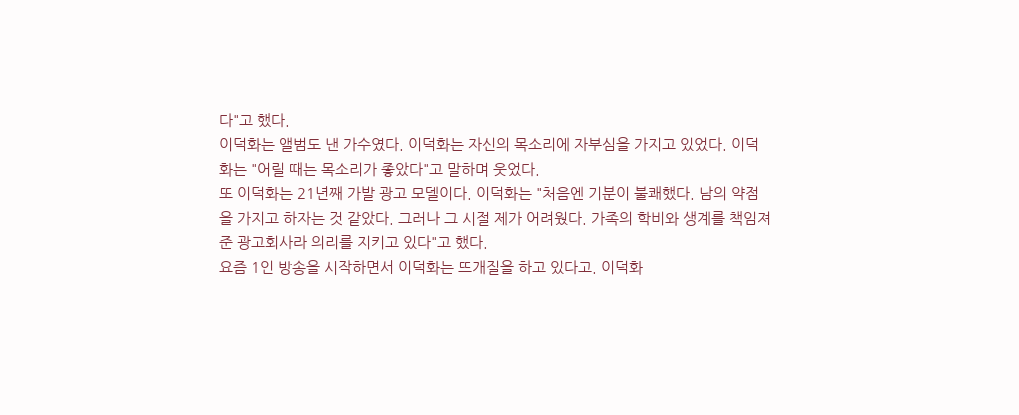다"고 했다.
이덕화는 앨범도 낸 가수였다. 이덕화는 자신의 목소리에 자부심을 가지고 있었다. 이덕화는 "어릴 때는 목소리가 좋았다"고 말하며 웃었다.
또 이덕화는 21년째 가발 광고 모델이다. 이덕화는 "처음엔 기분이 불쾌했다. 남의 약점을 가지고 하자는 것 같았다. 그러나 그 시절 제가 어려웠다. 가족의 학비와 생계를 책임져준 광고회사라 의리를 지키고 있다"고 했다.
요즘 1인 방송을 시작하면서 이덕화는 뜨개질을 하고 있다고. 이덕화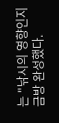는 "낚시의 영향인지 금방 완성했다.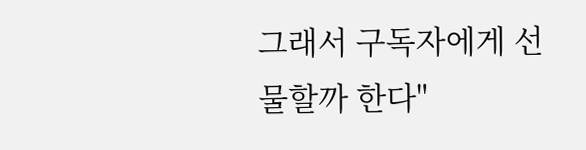그래서 구독자에게 선물할까 한다"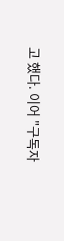고 했다. 이어 "구독자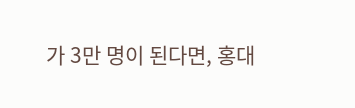가 3만 명이 된다면, 홍대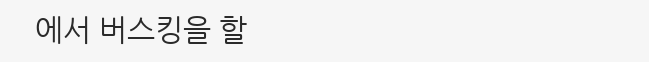에서 버스킹을 할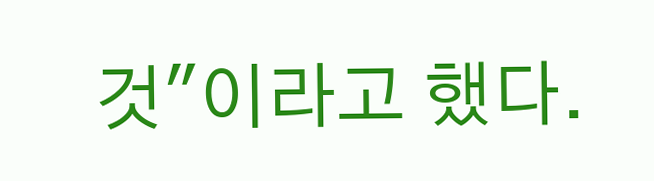것"이라고 했다.